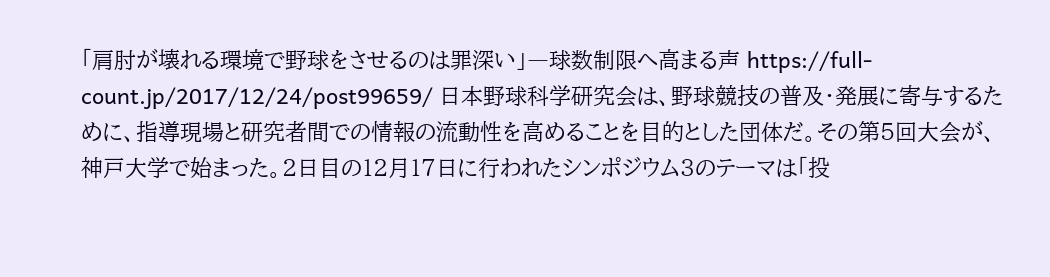「肩肘が壊れる環境で野球をさせるのは罪深い」―球数制限へ高まる声 https://full-count.jp/2017/12/24/post99659/ 日本野球科学研究会は、野球競技の普及・発展に寄与するために、指導現場と研究者間での情報の流動性を高めることを目的とした団体だ。その第5回大会が、神戸大学で始まった。2日目の12月17日に行われたシンポジウム3のテーマは「投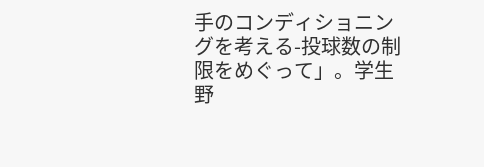手のコンディショニングを考える-投球数の制限をめぐって」。学生野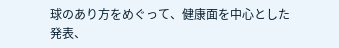球のあり方をめぐって、健康面を中心とした発表、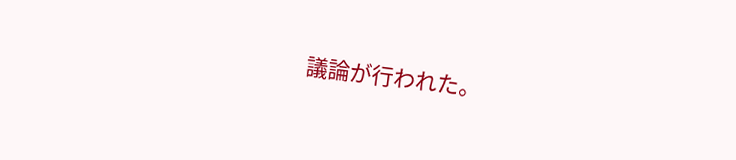議論が行われた。